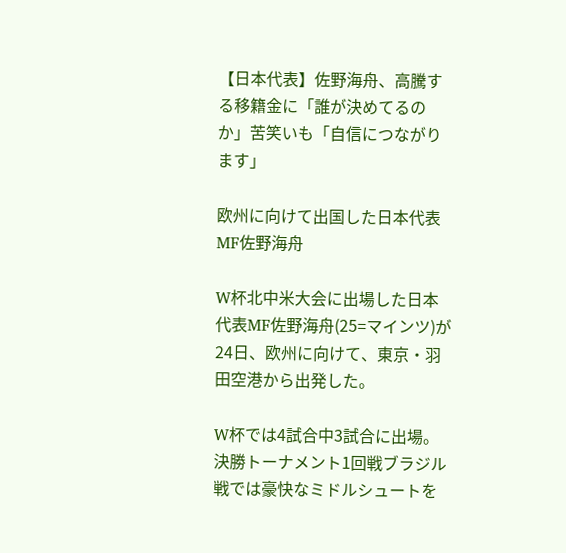【日本代表】佐野海舟、高騰する移籍金に「誰が決めてるのか」苦笑いも「自信につながります」

欧州に向けて出国した日本代表MF佐野海舟

W杯北中米大会に出場した日本代表MF佐野海舟(25=マインツ)が24日、欧州に向けて、東京・羽田空港から出発した。

W杯では4試合中3試合に出場。決勝トーナメント1回戦ブラジル戦では豪快なミドルシュートを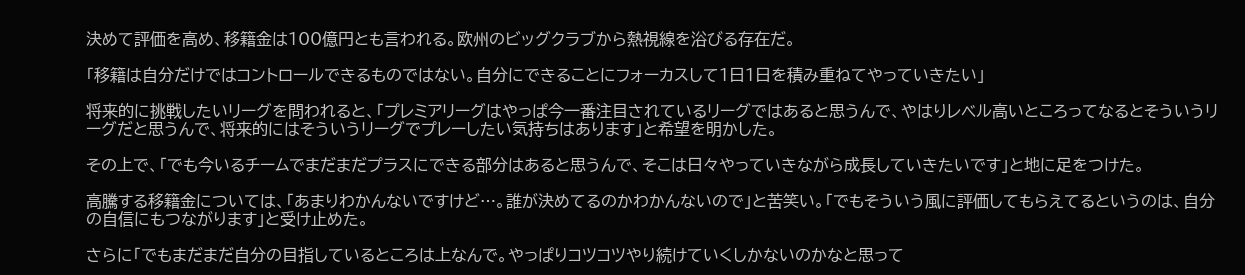決めて評価を高め、移籍金は100億円とも言われる。欧州のビッグクラブから熱視線を浴びる存在だ。

「移籍は自分だけではコントロールできるものではない。自分にできることにフォーカスして1日1日を積み重ねてやっていきたい」

将来的に挑戦したいリーグを問われると、「プレミアリーグはやっぱ今一番注目されているリーグではあると思うんで、やはりレベル高いところってなるとそういうリーグだと思うんで、将来的にはそういうリーグでプレーしたい気持ちはあります」と希望を明かした。

その上で、「でも今いるチームでまだまだプラスにできる部分はあると思うんで、そこは日々やっていきながら成長していきたいです」と地に足をつけた。

高騰する移籍金については、「あまりわかんないですけど…。誰が決めてるのかわかんないので」と苦笑い。「でもそういう風に評価してもらえてるというのは、自分の自信にもつながります」と受け止めた。

さらに「でもまだまだ自分の目指しているところは上なんで。やっぱりコツコツやり続けていくしかないのかなと思って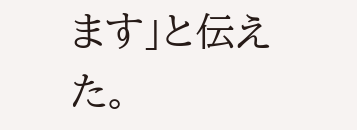ます」と伝えた。